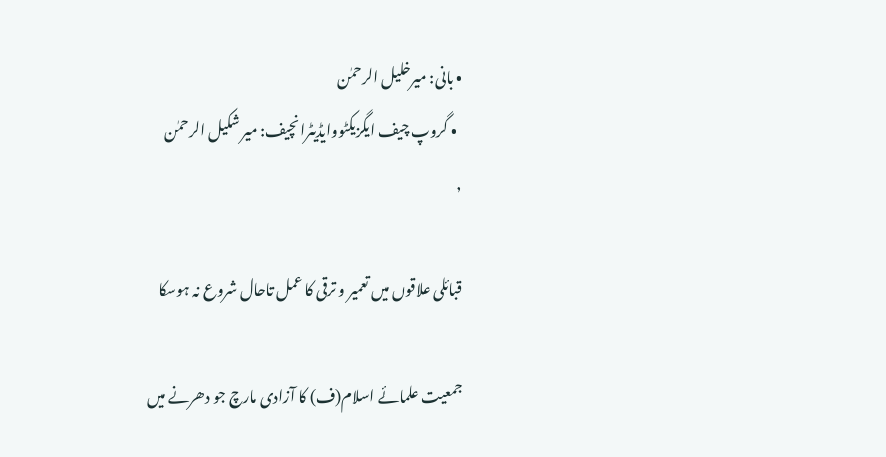• بانی: میرخلیل الرحمٰن
  • گروپ چیف ایگزیکٹووایڈیٹرانچیف: میر شکیل الرحمٰن
,

قبائلی علاقوں میں تعمیر و ترقی کا عمل تاحال شروع نہ ہوسکا

جمعیت علمائے اسلام(ف) کا آزادی مارچ جو دھرنے میں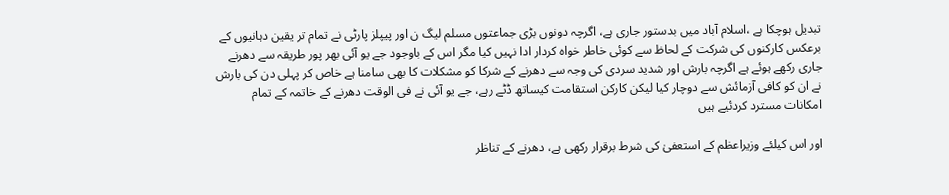تبدیل ہوچکا ہے ،اسلام آباد میں بدستور جاری ہے، اگرچہ دونوں بڑی جماعتوں مسلم لیگ ن اور پیپلز پارٹی نے تمام تر یقین دہانیوں کے برعکس کارکنوں کی شرکت کے لحاظ سے کوئی خاطر خواہ کردار ادا نہیں کیا مگر اس کے باوجود جے یو آئی بھر پور طریقہ سے دھرنے جاری رکھے ہوئے ہے اگرچہ بارش اور شدید سردی کی وجہ سے دھرنے کے شرکا کو مشکلات کا بھی سامنا ہے خاص کر پہلی دن کی بارش نے ان کو کافی آزمائش سے دوچار کیا لیکن کارکن استقامت کیساتھ ڈٹے رہے، جے یو آئی نے فی الوقت دھرنے کے خاتمہ کے تمام امکانات مسترد کردئیے ہیں

اور اس کیلئے وزیراعظم کے استعفیٰ کی شرط برقرار رکھی ہے، دھرنے کے تناظر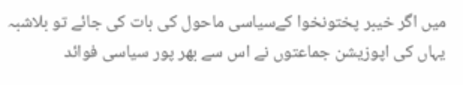میں اگر خیبر پختونخوا کےسیاسی ماحول کی بات کی جائے تو بلاشبہ یہاں کی اپوزیشن جماعتوں نے اس سے بھر پور سیاسی فوائد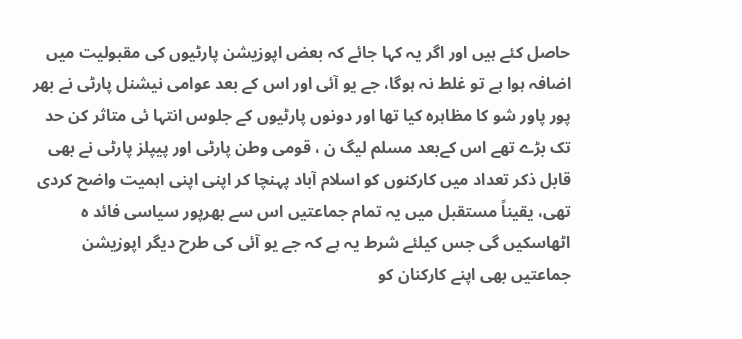حاصل کئے ہیں اور اگر یہ کہا جائے کہ بعض اپوزیشن پارٹیوں کی مقبولیت میں اضافہ ہوا ہے تو غلط نہ ہوگا، جے یو آئی اور اس کے بعد عوامی نیشنل پارٹی نے بھر پور پاور شو کا مظاہرہ کیا تھا اور دونوں پارٹیوں کے جلوس انتہا ئی متاثر کن حد تک بڑے تھے اس کےبعد مسلم لیگ ن ، قومی وطن پارٹی اور پیپلز پارٹی نے بھی قابل ذکر تعداد میں کارکنوں کو اسلام آباد پہنچا کر اپنی اپنی اہمیت واضح کردی تھی، یقیناً مستقبل میں یہ تمام جماعتیں اس سے بھرپور سیاسی فائد ہ اٹھاسکیں گی جس کیلئے شرط یہ ہے کہ جے یو آئی کی طرح دیگر اپوزیشن جماعتیں بھی اپنے کارکنان کو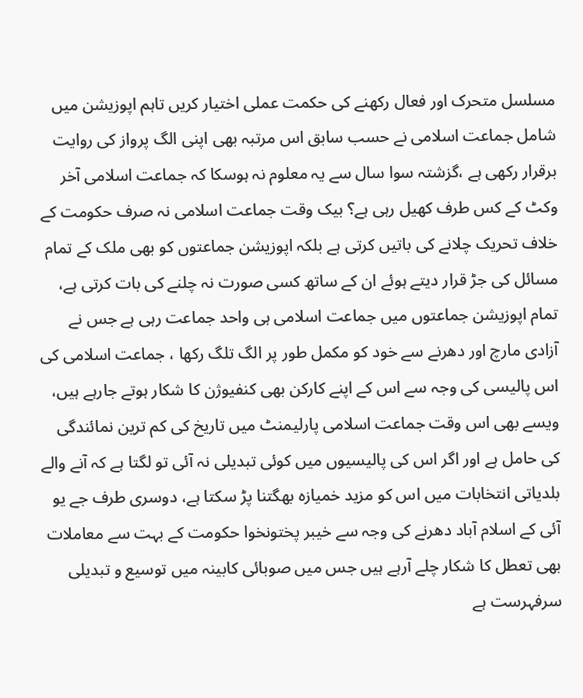مسلسل متحرک اور فعال رکھنے کی حکمت عملی اختیار کریں تاہم اپوزیشن میں شامل جماعت اسلامی نے حسب سابق اس مرتبہ بھی اپنی الگ پرواز کی روایت برقرار رکھی ہے ،گزشتہ سوا سال سے یہ معلوم نہ ہوسکا کہ جماعت اسلامی آخر وکٹ کے کس طرف کھیل رہی ہے؟ بیک وقت جماعت اسلامی نہ صرف حکومت کے خلاف تحریک چلانے کی باتیں کرتی ہے بلکہ اپوزیشن جماعتوں کو بھی ملک کے تمام مسائل کی جڑ قرار دیتے ہوئے ان کے ساتھ کسی صورت نہ چلنے کی بات کرتی ہے، تمام اپوزیشن جماعتوں میں جماعت اسلامی ہی واحد جماعت رہی ہے جس نے آزادی مارچ اور دھرنے سے خود کو مکمل طور پر الگ تلگ رکھا ، جماعت اسلامی کی اس پالیسی کی وجہ سے اس کے اپنے کارکن بھی کنفیوژن کا شکار ہوتے جارہے ہیں، ویسے بھی اس وقت جماعت اسلامی پارلیمنٹ میں تاریخ کی کم ترین نمائندگی کی حامل ہے اور اگر اس کی پالیسیوں میں کوئی تبدیلی نہ آئی تو لگتا ہے کہ آنے والے بلدیاتی انتخابات میں اس کو مزید خمیازہ بھگتنا پڑ سکتا ہے، دوسری طرف جے یو آئی کے اسلام آباد دھرنے کی وجہ سے خیبر پختونخوا حکومت کے بہت سے معاملات بھی تعطل کا شکار چلے آرہے ہیں جس میں صوبائی کابینہ میں توسیع و تبدیلی سرفہرست ہے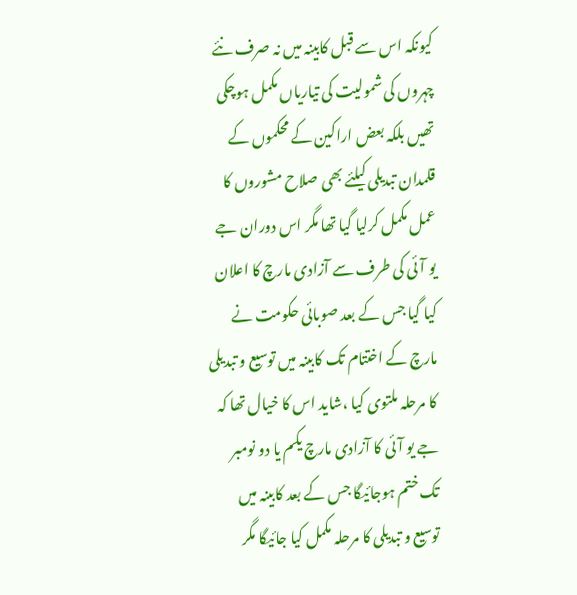کیونکہ اس سے قبل کابینہ میں نہ صرف نئے چہروں کی شمولیت کی تیاریاں مکمل ہوچکی تھیں بلکہ بعض اراکین کے محکموں کے قلمدان تبدیلی کیلئے بھی صلاح مشوروں کا عمل مکمل کرلیا گیا تھا مگر اس دوران جے یو آئی کی طرف سے آزادی مارچ کا اعلان کیا گیا جس کے بعد صوبائی حکومت نے مارچ کے اختتام تک کابینہ میں توسیع و تبدیلی کا مرحلہ ملتوی کیا ،شاید اس کا خیال تھا کہ جے یو آئی کا آزادی مارچ یکم یا دو نومبر تک ختم ہوجائیگا جس کے بعد کابینہ میں توسیع و تبدیلی کا مرحلہ مکمل کیا جائیگا مگر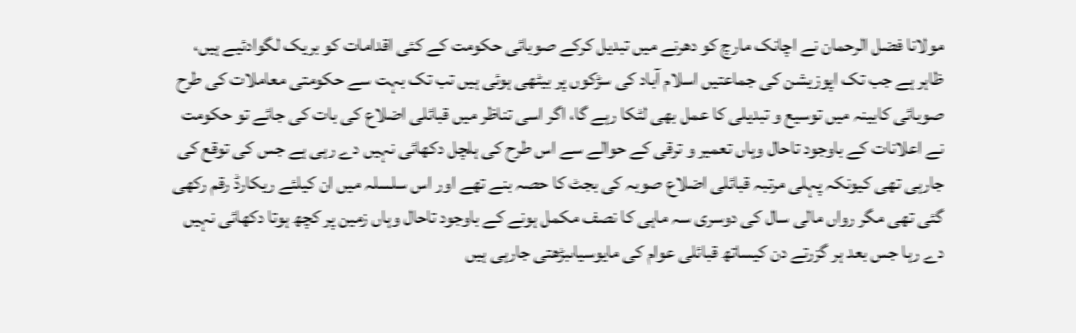مولانا فضل الرحمان نے اچانک مارچ کو دھرنے میں تبدیل کرکے صوبائی حکومت کے کئی اقدامات کو بریک لگوادئیے ہیں، ظاہر ہے جب تک اپوزیشن کی جماعتیں اسلام آباد کی سڑکوں پر بیٹھی ہوئی ہیں تب تک بہت سے حکومتی معاملات کی طرح صوبائی کابینہ میں توسیع و تبدیلی کا عمل بھی لٹکا رہے گا، اگر اسی تناظر میں قبائلی اضلاع کی بات کی جائے تو حکومت نے اعلانات کے باوجود تاحال وہاں تعمیر و ترقی کے حوالے سے اس طرح کی ہلچل دکھائی نہیں دے رہی ہے جس کی توقع کی جارہی تھی کیونکہ پہلی مرتبہ قبائلی اضلاع صوبہ کی بجٹ کا حصہ بنے تھے اور اس سلسلہ میں ان کیلئے ریکارڈ رقم رکھی گئی تھی مگر رواں مالی سال کی دوسری سہ ماہی کا نصف مکمل ہونے کے باوجود تاحال وہاں زمین پر کچھ ہوتا دکھائی نہیں دے رہا جس بعد ہر گزرتے دن کیساتھ قبائلی عوام کی مایوسیاںبڑھتی جارہی ہیں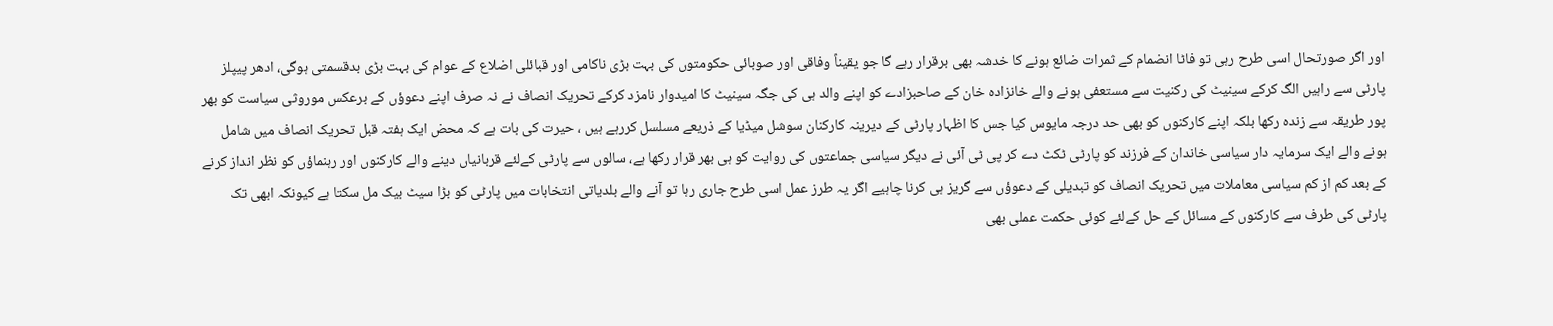اور اگر صورتحال اسی طرح رہی تو فاٹا انضمام کے ثمرات ضائع ہونے کا خدشہ بھی برقرار رہے گا جو یقیناً وفاقی اور صوبائی حکومتوں کی بہت بڑی ناکامی اور قبائلی اضلاع کے عوام کی بہت بڑی بدقسمتی ہوگی، ادھر پیپلز پارٹی سے راہیں الگ کرکے سینیٹ کی رکنیت سے مستعفی ہونے والے خانزادہ خان کے صاحبزادے کو اپنے والد ہی کی جگہ سینیٹ کا امیدوار نامزد کرکے تحریک انصاف نے نہ صرف اپنے دعوؤں کے برعکس موروثی سیاست کو بھر پور طریقہ سے زندہ رکھا بلکہ اپنے کارکنوں کو بھی حد درجہ مایوس کیا جس کا اظہار پارٹی کے دیرینہ کارکنان سوشل میڈیا کے ذریعے مسلسل کررہے ہیں ، حیرت کی بات ہے کہ محض ایک ہفتہ قبل تحریک انصاف میں شامل ہونے والے ایک سرمایہ دار سیاسی خاندان کے فرزند کو پارٹی ٹکٹ دے کر پی ٹی آئی نے دیگر سیاسی جماعتوں کی روایت کو ہی بھر قرار رکھا ہے، سالوں سے پارٹی کےلئے قربانیاں دینے والے کارکنوں اور رہنماؤں کو نظر انداز کرنے کے بعد کم از کم سیاسی معاملات میں تحریک انصاف کو تبدیلی کے دعوؤں سے گریز ہی کرنا چاہیے اگر یہ طرز عمل اسی طرح جاری رہا تو آنے والے بلدیاتی انتخابات میں پارٹی کو بڑا سیٹ بیک مل سکتا ہے کیونکہ ابھی تک پارٹی کی طرف سے کارکنوں کے مسائل کے حل کےلئے کوئی حکمت عملی بھی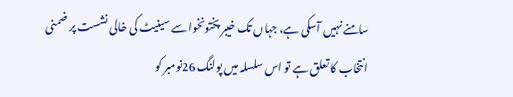سامنے نہیں آسکی ہے، جہاں تک خیبر پختونخوا سے سینیٹ کی خالی نشست پر ضمنی انتخاب کا تعلق ہے تو اس سلسلہ میں پولنگ 26نومبر کو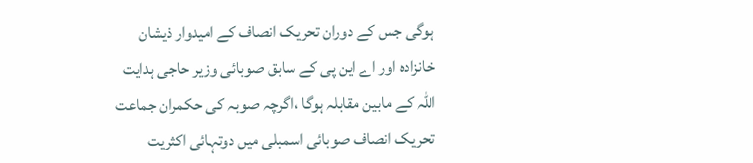ہوگی جس کے دوران تحریک انصاف کے امیدوار ذیشان خانزادہ اور اے این پی کے سابق صوبائی وزیر حاجی ہدایت اللہ کے مابین مقابلہ ہوگا ،اگرچہ صوبہ کی حکمران جماعت تحریک انصاف صوبائی اسمبلی میں دوتہائی اکثریت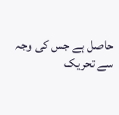حاصل ہے جس کی وجہ سے تحریک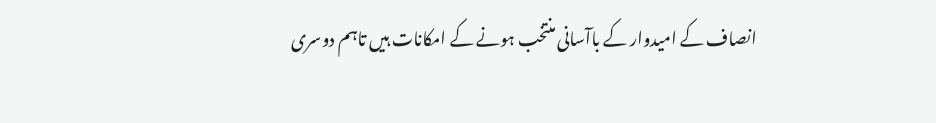انصاف کے امیدوار کے باآسانی منتخب ہونے کے امکانات ہیں تاہم دوسری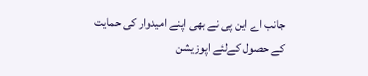جانب اے این پی نے بھی اپنے امیدوار کی حمایت کے حصول کےلئے اپوزیشن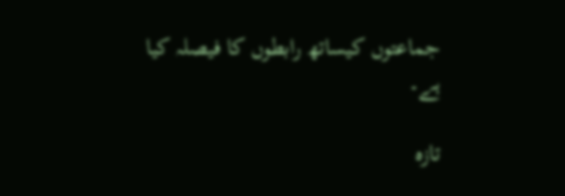جماعتوں کیساتھ رابطوں کا فیصلہ کیا ہے۔

تازہ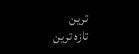ترین
تازہ ترین